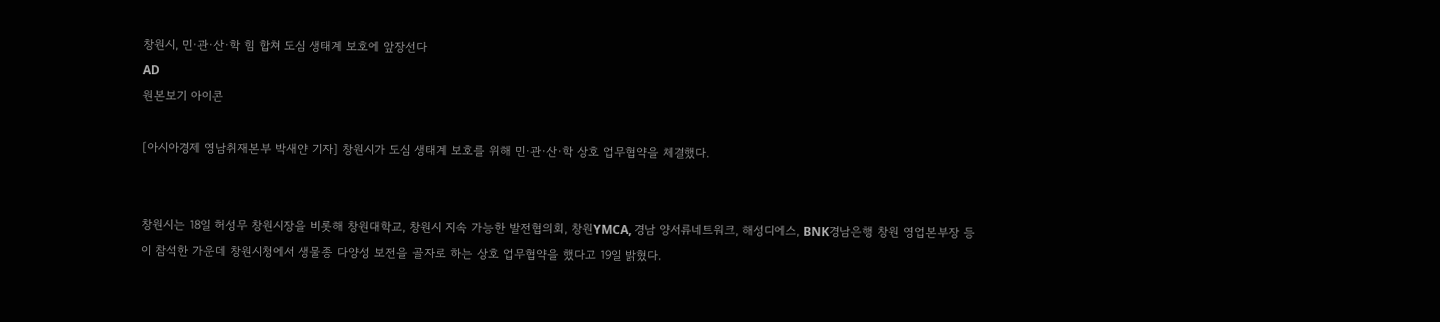창원시, 민·관·산·학 힘 합쳐 도심 생태계 보호에 앞장선다
AD
원본보기 아이콘

[아시아경제 영남취재본부 박새얀 기자] 창원시가 도심 생태계 보호를 위해 민·관·산·학 상호 업무협약을 체결했다.


창원시는 18일 허성무 창원시장을 비롯해 창원대학교, 창원시 지속 가능한 발전협의회, 창원YMCA, 경남 양서류네트워크, 해성디에스, BNK경남은행 창원 영업본부장 등이 참석한 가운데 창원시청에서 생물종 다양성 보전을 골자로 하는 상호 업무협약을 했다고 19일 밝혔다.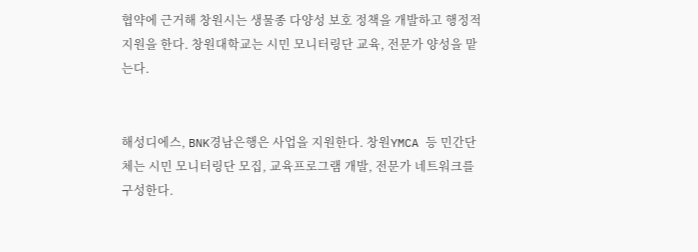협약에 근거해 창원시는 생물종 다양성 보호 정책을 개발하고 행정적 지원을 한다. 창원대학교는 시민 모니터링단 교육, 전문가 양성을 맡는다.


해성디에스, BNK경남은행은 사업을 지원한다. 창원YMCA 등 민간단체는 시민 모니터링단 모집, 교육프로그램 개발, 전문가 네트워크를 구성한다.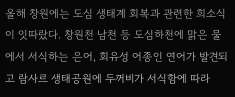올해 창원에는 도심 생태계 회복과 관련한 희소식이 잇따랐다. 창원천 남천 등 도심하천에 맑은 물에서 서식하는 은어, 회유성 어종인 연어가 발견되고 람사르 생태공원에 두꺼비가 서식함에 따라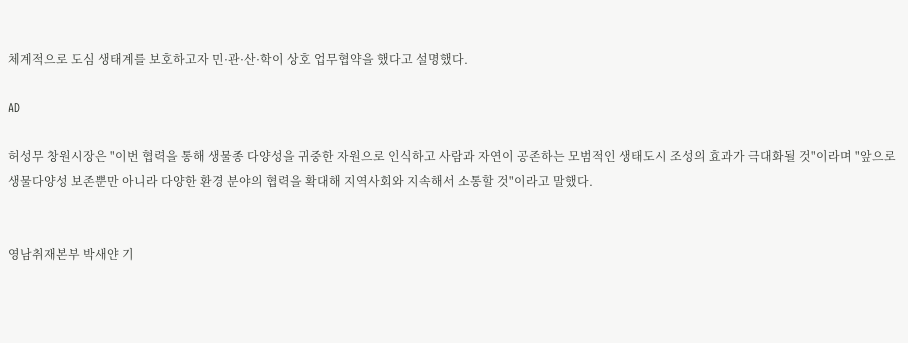체계적으로 도심 생태계를 보호하고자 민·관·산·학이 상호 업무협약을 했다고 설명했다.

AD

허성무 창원시장은 "이번 협력을 통해 생물종 다양성을 귀중한 자원으로 인식하고 사람과 자연이 공존하는 모범적인 생태도시 조성의 효과가 극대화될 것"이라며 "앞으로 생물다양성 보존뿐만 아니라 다양한 환경 분야의 협력을 확대해 지역사회와 지속해서 소통할 것"이라고 말했다.


영남취재본부 박새얀 기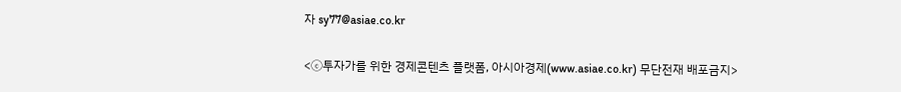자 sy77@asiae.co.kr

<ⓒ투자가를 위한 경제콘텐츠 플랫폼, 아시아경제(www.asiae.co.kr) 무단전재 배포금지>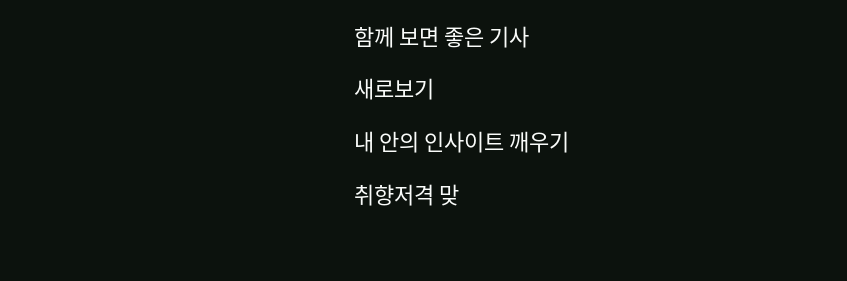함께 보면 좋은 기사

새로보기

내 안의 인사이트 깨우기

취향저격 맞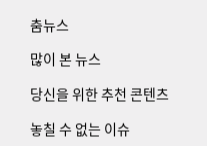춤뉴스

많이 본 뉴스

당신을 위한 추천 콘텐츠

놓칠 수 없는 이슈